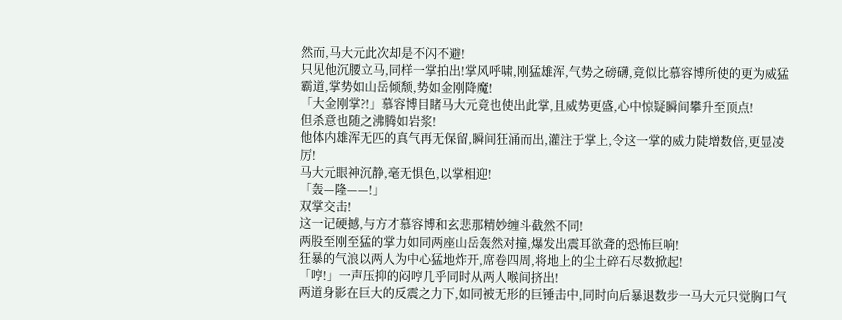然而,马大元此次却是不闪不避!
只见他沉腰立马,同样一掌拍出!掌风呼啸,刚猛雄浑,气势之磅礴,竟似比慕容博所使的更为威猛霸道,掌势如山岳倾颓,势如金刚降魔!
「大金刚掌?!」慕容博目睹马大元竟也使出此掌,且威势更盛,心中惊疑瞬间攀升至顶点!
但杀意也随之沸腾如岩浆!
他体内雄浑无匹的真气再无保留,瞬间狂涌而出,灌注于掌上,令这一掌的威力陡增数倍,更显凌厉!
马大元眼神沉静,毫无惧色,以掌相迎!
「轰—隆——!」
双掌交击!
这一记硬撼,与方才慕容博和玄悲那精妙缠斗截然不同!
两股至刚至猛的掌力如同两座山岳轰然对撞,爆发出震耳欲聋的恐怖巨响!
狂暴的气浪以两人为中心猛地炸开,席卷四周,将地上的尘土碎石尽数掀起!
「哼!」一声压抑的闷哼几乎同时从两人喉间挤出!
两道身影在巨大的反震之力下,如同被无形的巨锤击中,同时向后暴退数步一马大元只觉胸口气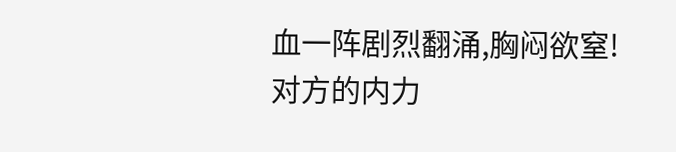血一阵剧烈翻涌,胸闷欲窒!
对方的内力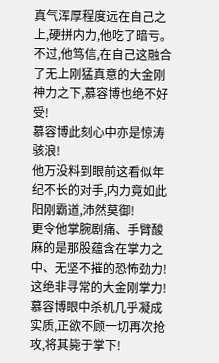真气浑厚程度远在自己之上,硬拼内力,他吃了暗亏。
不过,他笃信,在自己这融合了无上刚猛真意的大金刚神力之下,慕容博也绝不好受!
慕容博此刻心中亦是惊涛骇浪!
他万没料到眼前这看似年纪不长的对手,内力竟如此阳刚霸道,沛然莫御!
更令他掌腕剧痛、手臂酸麻的是那股蕴含在掌力之中、无坚不摧的恐怖劲力!这绝非寻常的大金刚掌力!
慕容博眼中杀机几乎凝成实质,正欲不顾一切再次抢攻,将其毙于掌下!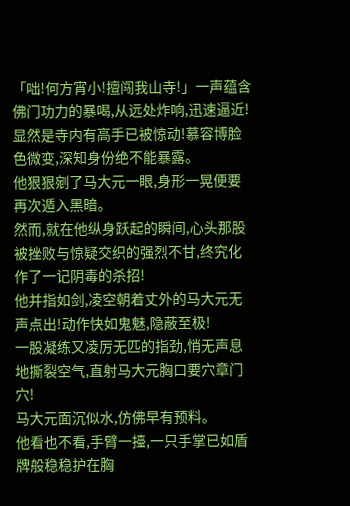「咄!何方宵小!擅闯我山寺!」一声蕴含佛门功力的暴喝,从远处炸响,迅速逼近!
显然是寺内有高手已被惊动!慕容博脸色微变,深知身份绝不能暴露。
他狠狠剜了马大元一眼,身形一晃便要再次遁入黑暗。
然而,就在他纵身跃起的瞬间,心头那股被挫败与惊疑交织的强烈不甘,终究化作了一记阴毒的杀招!
他并指如剑,凌空朝着丈外的马大元无声点出!动作快如鬼魅,隐蔽至极!
一股凝练又凌厉无匹的指劲,悄无声息地撕裂空气,直射马大元胸口要穴章门穴!
马大元面沉似水,仿佛早有预料。
他看也不看,手臂一擡,一只手掌已如盾牌般稳稳护在胸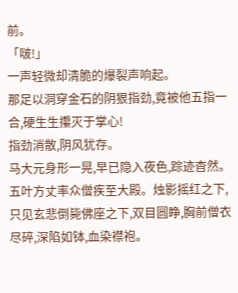前。
「啵!」
一声轻微却清脆的爆裂声响起。
那足以洞穿金石的阴狠指劲,竟被他五指一合,硬生生攥灭于掌心!
指劲消散,阴风犹存。
马大元身形一晃,早已隐入夜色,踪迹杳然。
五叶方丈率众僧疾至大殿。烛影摇红之下,只见玄悲倒毙佛座之下,双目圆睁,胸前僧衣尽碎,深陷如钵,血染襟袍。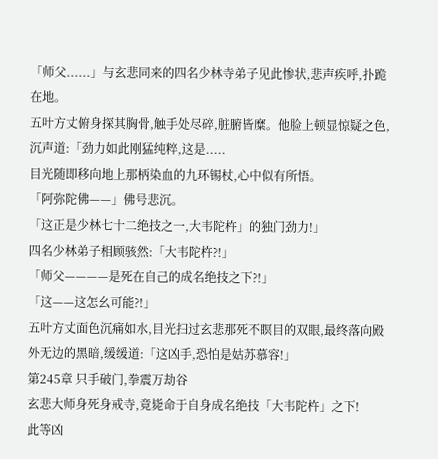「师父......」与玄悲同来的四名少林寺弟子见此惨状,悲声疾呼,扑跪在地。
五叶方丈俯身探其胸骨,触手处尽碎,脏腑皆糜。他脸上顿显惊疑之色,沉声道:「劲力如此刚猛纯粹,这是.....
目光随即移向地上那柄染血的九环锡杖,心中似有所悟。
「阿弥陀佛——」佛号悲沉。
「这正是少林七十二绝技之一,大韦陀杵」的独门劲力!」
四名少林弟子相顾骇然:「大韦陀杵?!」
「师父————是死在自己的成名绝技之下?!」
「这——这怎幺可能?!」
五叶方丈面色沉痛如水,目光扫过玄悲那死不瞑目的双眼,最终落向殿外无边的黑暗,缓缓道:「这凶手,恐怕是姑苏慕容!」
第245章 只手破门,拳震万劫谷
玄悲大师身死身戒寺,竟毙命于自身成名绝技「大韦陀杵」之下!
此等凶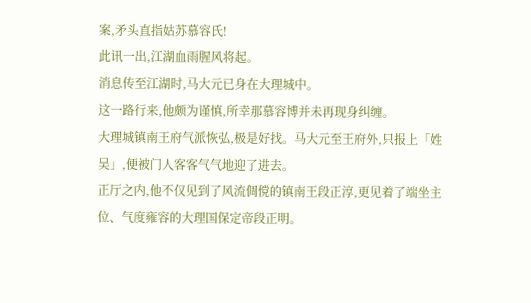案,矛头直指姑苏慕容氏!
此讯一出,江湖血雨腥风将起。
消息传至江湖时,马大元已身在大理城中。
这一路行来,他颇为谨慎,所幸那慕容博并未再现身纠缠。
大理城镇南王府气派恢弘,极是好找。马大元至王府外,只报上「姓吴」,便被门人客客气气地迎了进去。
正厅之内,他不仅见到了风流倜傥的镇南王段正淳,更见着了端坐主位、气度雍容的大理国保定帝段正明。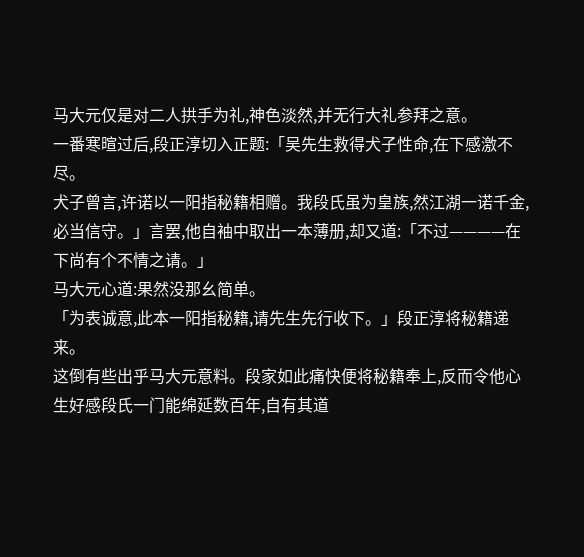马大元仅是对二人拱手为礼,神色淡然,并无行大礼参拜之意。
一番寒暄过后,段正淳切入正题:「吴先生救得犬子性命,在下感激不尽。
犬子曾言,许诺以一阳指秘籍相赠。我段氏虽为皇族,然江湖一诺千金,必当信守。」言罢,他自袖中取出一本薄册,却又道:「不过————在下尚有个不情之请。」
马大元心道:果然没那幺简单。
「为表诚意,此本一阳指秘籍,请先生先行收下。」段正淳将秘籍递来。
这倒有些出乎马大元意料。段家如此痛快便将秘籍奉上,反而令他心生好感段氏一门能绵延数百年,自有其道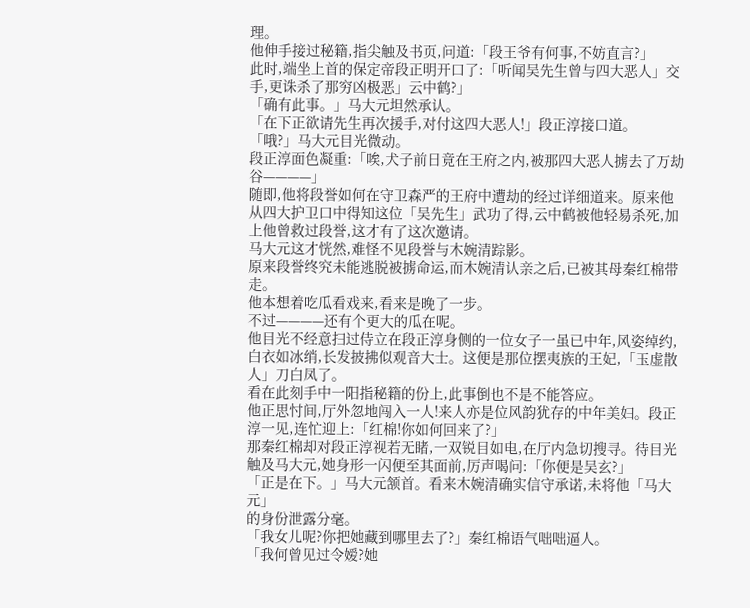理。
他伸手接过秘籍,指尖触及书页,问道:「段王爷有何事,不妨直言?」
此时,端坐上首的保定帝段正明开口了:「听闻吴先生曾与四大恶人」交手,更诛杀了那穷凶极恶」云中鹤?」
「确有此事。」马大元坦然承认。
「在下正欲请先生再次援手,对付这四大恶人!」段正淳接口道。
「哦?」马大元目光微动。
段正淳面色凝重:「唉,犬子前日竟在王府之内,被那四大恶人掳去了万劫谷————」
随即,他将段誉如何在守卫森严的王府中遭劫的经过详细道来。原来他从四大护卫口中得知这位「吴先生」武功了得,云中鹤被他轻易杀死,加上他曾救过段誉,这才有了这次邀请。
马大元这才恍然,难怪不见段誉与木婉清踪影。
原来段誉终究未能逃脱被掳命运,而木婉清认亲之后,已被其母秦红棉带走。
他本想着吃瓜看戏来,看来是晚了一步。
不过————还有个更大的瓜在呢。
他目光不经意扫过侍立在段正淳身侧的一位女子一虽已中年,风姿绰约,白衣如冰绡,长发披拂似观音大士。这便是那位摆夷族的王妃,「玉虚散人」刀白凤了。
看在此刻手中一阳指秘籍的份上,此事倒也不是不能答应。
他正思忖间,厅外忽地闯入一人!来人亦是位风韵犹存的中年美妇。段正淳一见,连忙迎上:「红棉!你如何回来了?」
那秦红棉却对段正淳视若无睹,一双锐目如电,在厅内急切搜寻。待目光触及马大元,她身形一闪便至其面前,厉声喝问:「你便是吴玄?」
「正是在下。」马大元颔首。看来木婉清确实信守承诺,未将他「马大元」
的身份泄露分毫。
「我女儿呢?你把她藏到哪里去了?」秦红棉语气咄咄逼人。
「我何曾见过令嫒?她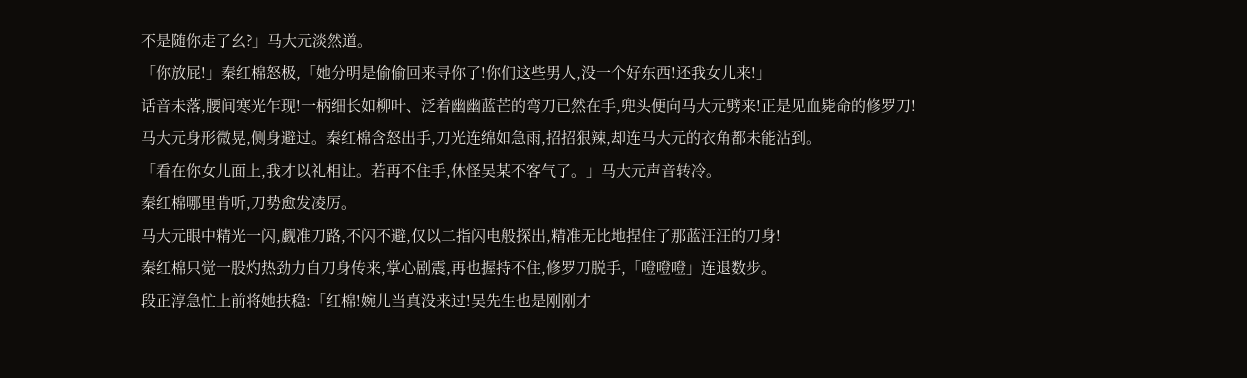不是随你走了幺?」马大元淡然道。
「你放屁!」秦红棉怒极,「她分明是偷偷回来寻你了!你们这些男人,没一个好东西!还我女儿来!」
话音未落,腰间寒光乍现!一柄细长如柳叶、泛着幽幽蓝芒的弯刀已然在手,兜头便向马大元劈来!正是见血毙命的修罗刀!
马大元身形微晃,侧身避过。秦红棉含怒出手,刀光连绵如急雨,招招狠辣,却连马大元的衣角都未能沾到。
「看在你女儿面上,我才以礼相让。若再不住手,休怪吴某不客气了。」马大元声音转冷。
秦红棉哪里肯听,刀势愈发凌厉。
马大元眼中精光一闪,觑准刀路,不闪不避,仅以二指闪电般探出,精准无比地捏住了那蓝汪汪的刀身!
秦红棉只觉一股灼热劲力自刀身传来,掌心剧震,再也握持不住,修罗刀脱手,「噔噔噔」连退数步。
段正淳急忙上前将她扶稳:「红棉!婉儿当真没来过!吴先生也是刚刚才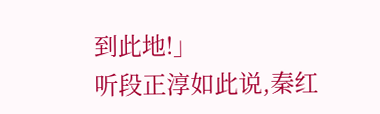到此地!」
听段正淳如此说,秦红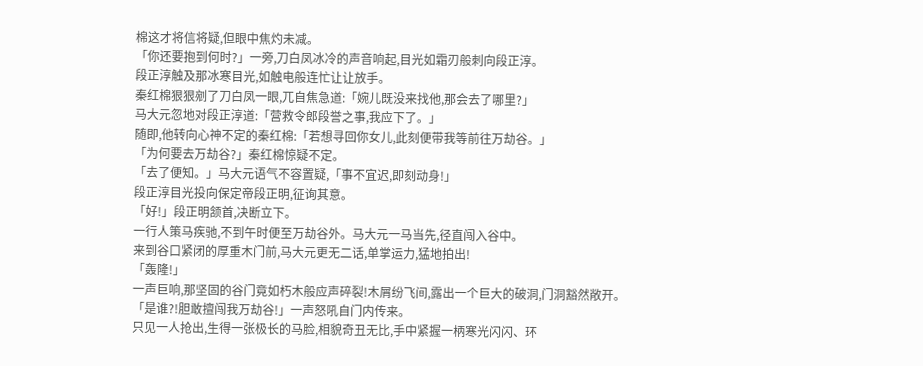棉这才将信将疑,但眼中焦灼未减。
「你还要抱到何时?」一旁,刀白凤冰冷的声音响起,目光如霜刃般刺向段正淳。
段正淳触及那冰寒目光,如触电般连忙让让放手。
秦红棉狠狠剜了刀白凤一眼,兀自焦急道:「婉儿既没来找他,那会去了哪里?」
马大元忽地对段正淳道:「营救令郎段誉之事,我应下了。」
随即,他转向心神不定的秦红棉:「若想寻回你女儿,此刻便带我等前往万劫谷。」
「为何要去万劫谷?」秦红棉惊疑不定。
「去了便知。」马大元语气不容置疑,「事不宜迟,即刻动身!」
段正淳目光投向保定帝段正明,征询其意。
「好!」段正明颔首,决断立下。
一行人策马疾驰,不到午时便至万劫谷外。马大元一马当先,径直闯入谷中。
来到谷口紧闭的厚重木门前,马大元更无二话,单掌运力,猛地拍出!
「轰隆!」
一声巨响,那坚固的谷门竟如朽木般应声碎裂!木屑纷飞间,露出一个巨大的破洞,门洞豁然敞开。
「是谁?!胆敢擅闯我万劫谷!」一声怒吼自门内传来。
只见一人抢出,生得一张极长的马脸,相貌奇丑无比,手中紧握一柄寒光闪闪、环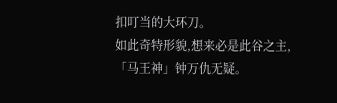扣叮当的大环刀。
如此奇特形貌,想来必是此谷之主,「马王神」钟万仇无疑。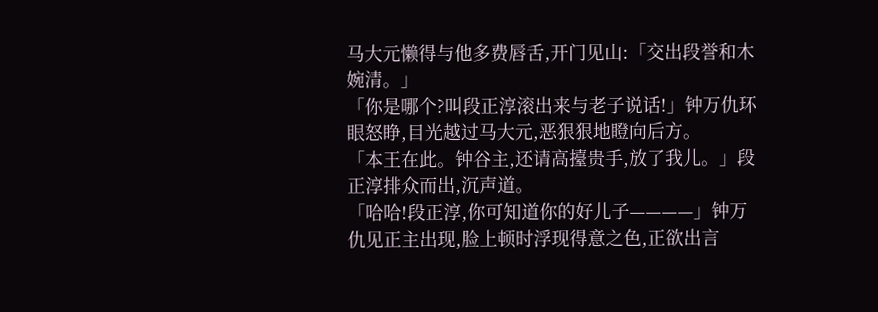马大元懒得与他多费唇舌,开门见山:「交出段誉和木婉清。」
「你是哪个?叫段正淳滚出来与老子说话!」钟万仇环眼怒睁,目光越过马大元,恶狠狠地瞪向后方。
「本王在此。钟谷主,还请高擡贵手,放了我儿。」段正淳排众而出,沉声道。
「哈哈!段正淳,你可知道你的好儿子————」钟万仇见正主出现,脸上顿时浮现得意之色,正欲出言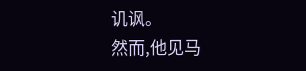讥讽。
然而,他见马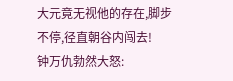大元竟无视他的存在,脚步不停,径直朝谷内闯去!
钟万仇勃然大怒: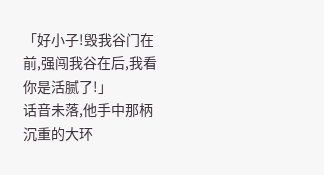「好小子!毁我谷门在前,强闯我谷在后,我看你是活腻了!」
话音未落,他手中那柄沉重的大环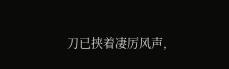刀已挟着凄厉风声,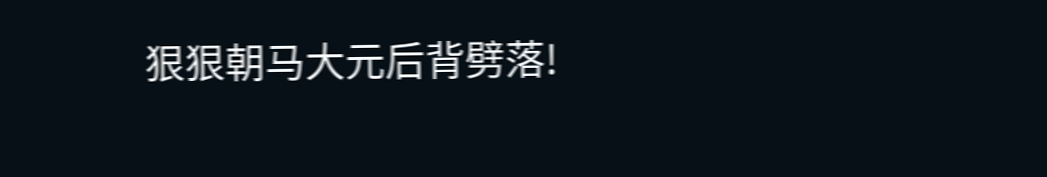狠狠朝马大元后背劈落!